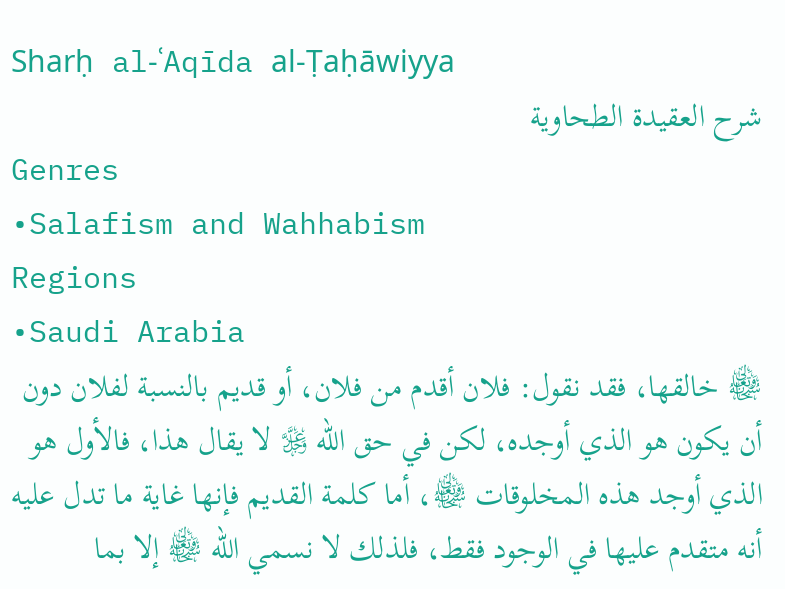Sharḥ al-ʿAqīda al-Ṭaḥāwiyya
شرح العقيدة الطحاوية
Genres
•Salafism and Wahhabism
Regions
•Saudi Arabia
﷾ خالقها، فقد نقول: فلان أقدم من فلان، أو قديم بالنسبة لفلان دون أن يكون هو الذي أوجده، لكن في حق الله ﷿ لا يقال هذا، فالأول هو الذي أوجد هذه المخلوقات ﷾، أما كلمة القديم فإنها غاية ما تدل عليه أنه متقدم عليها في الوجود فقط، فلذلك لا نسمي الله ﷾ إلا بما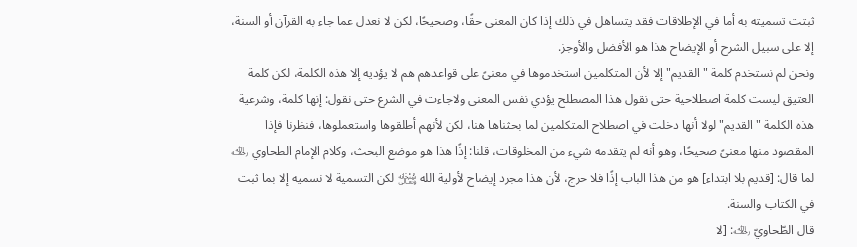ثبتت تسميته به أما في الإطلاقات فقد يتساهل في ذلك إذا كان المعنى حقًا، وصحيحًا، لكن لا نعدل عما جاء به القرآن أو السنة، إلا على سبيل الشرح أو الإيضاح هذا هو الأفضل والأوجز.
ونحن لم نستخدم كلمة "القديم" إلا لأن المتكلمين استخدموها في معنىً على قواعدهم هم لا يؤديه إلا هذه الكلمة، لكن كلمة العتيق ليست كلمة اصطلاحية حتى نقول هذا المصطلح يؤدي نفس المعنى ولاجاءت في الشرع حتى نقول: إنها كلمة، وشرعية هذه الكلمة "القديم" لولا أنها دخلت في اصطلاح المتكلمين لما بحثناها هنا، لكن لأنهم أطلقوها واستعملوها، فنظرنا فإذا المقصود منها معنىً صحيحًا، وهو أنه لم يتقدمه شيء من المخلوقات، قلنا: إذًا هذا هو موضع البحث، وكلام الإمام الطحاوي ﵀ لما قال: [قديم بلا ابتداء] هو من هذا الباب إذًا فلا حرج، لأن هذا مجرد إيضاح لأولية الله ﷾ لكن التسمية لا نسميه إلا بما ثبت في الكتاب والسنة.
قال الطّحاويّ ﵀: [لا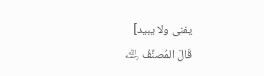يفنى ولا يبيد]
قَالَ المُصنِّفُ ﵀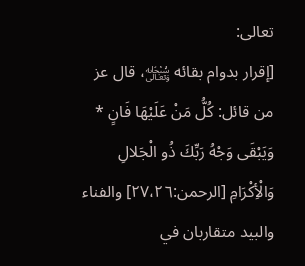تعالى:
[إقرار بدوام بقائه ﷾، قال عز من قائل: كُلُّ مَنْ عَلَيْهَا فَانٍ * وَيَبْقَى وَجْهُ رَبِّكَ ذُو الْجَلالِ وَالْأِكْرَامِ [الرحمن:٢٧،٢٦] والفناء والبيد متقاربان في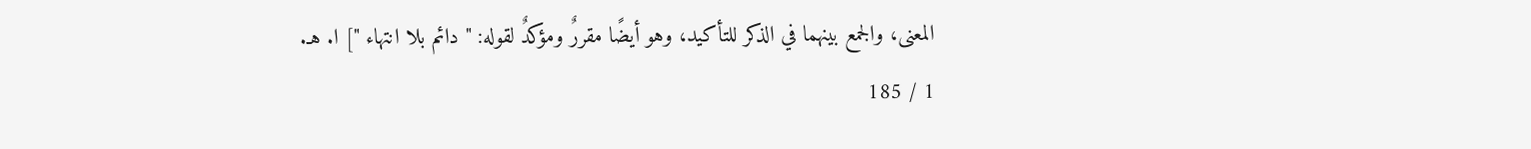المعنى، والجمع بينهما في الذكر للتأكيد، وهو أيضًا مقررٌ ومؤكدٌ لقوله: " دائم بلا انتهاء "] ا. هـ.
1 / 185